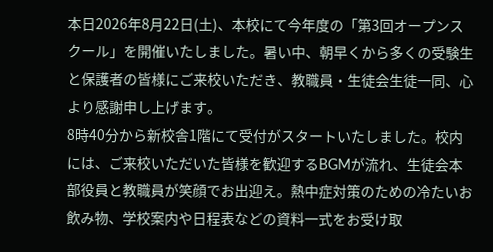本日2026年8月22日(土)、本校にて今年度の「第3回オープンスクール」を開催いたしました。暑い中、朝早くから多くの受験生と保護者の皆様にご来校いただき、教職員・生徒会生徒一同、心より感謝申し上げます。
8時40分から新校舎1階にて受付がスタートいたしました。校内には、ご来校いただいた皆様を歓迎するBGMが流れ、生徒会本部役員と教職員が笑顔でお出迎え。熱中症対策のための冷たいお飲み物、学校案内や日程表などの資料一式をお受け取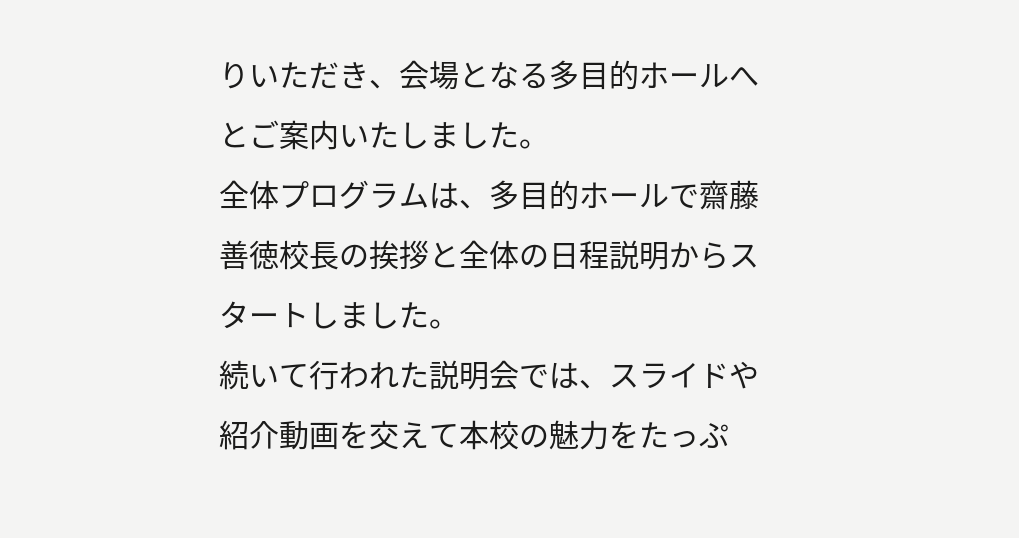りいただき、会場となる多目的ホールへとご案内いたしました。
全体プログラムは、多目的ホールで齋藤善徳校長の挨拶と全体の日程説明からスタートしました。
続いて行われた説明会では、スライドや紹介動画を交えて本校の魅力をたっぷ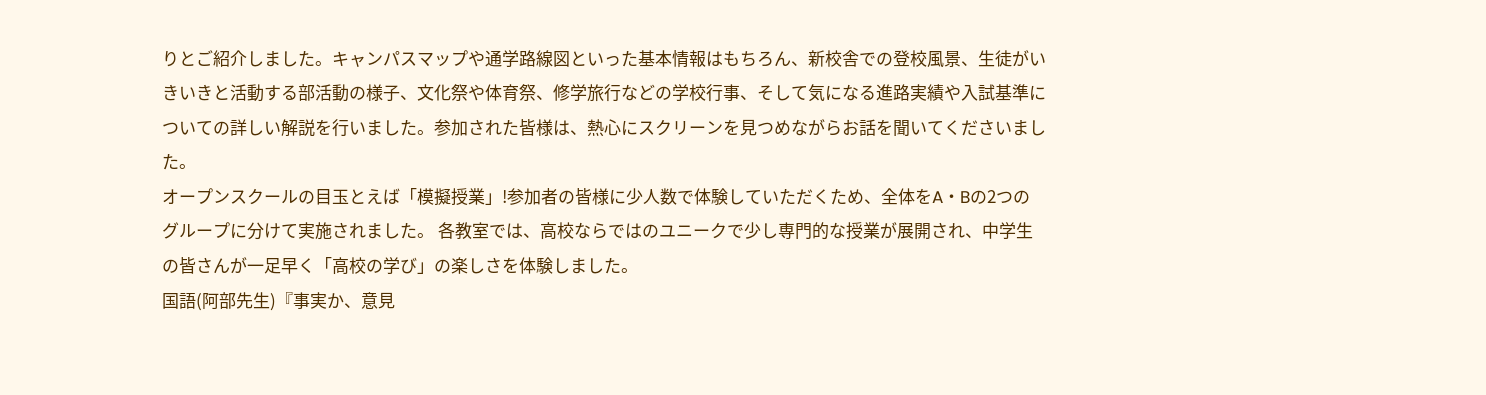りとご紹介しました。キャンパスマップや通学路線図といった基本情報はもちろん、新校舎での登校風景、生徒がいきいきと活動する部活動の様子、文化祭や体育祭、修学旅行などの学校行事、そして気になる進路実績や入試基準についての詳しい解説を行いました。参加された皆様は、熱心にスクリーンを見つめながらお話を聞いてくださいました。
オープンスクールの目玉とえば「模擬授業」!参加者の皆様に少人数で体験していただくため、全体をA・Bの2つのグループに分けて実施されました。 各教室では、高校ならではのユニークで少し専門的な授業が展開され、中学生の皆さんが一足早く「高校の学び」の楽しさを体験しました。
国語(阿部先生)『事実か、意見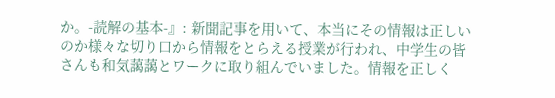か。-読解の基本-』: 新聞記事を用いて、本当にその情報は正しいのか様々な切り口から情報をとらえる授業が行われ、中学生の皆さんも和気藹藹とワークに取り組んでいました。情報を正しく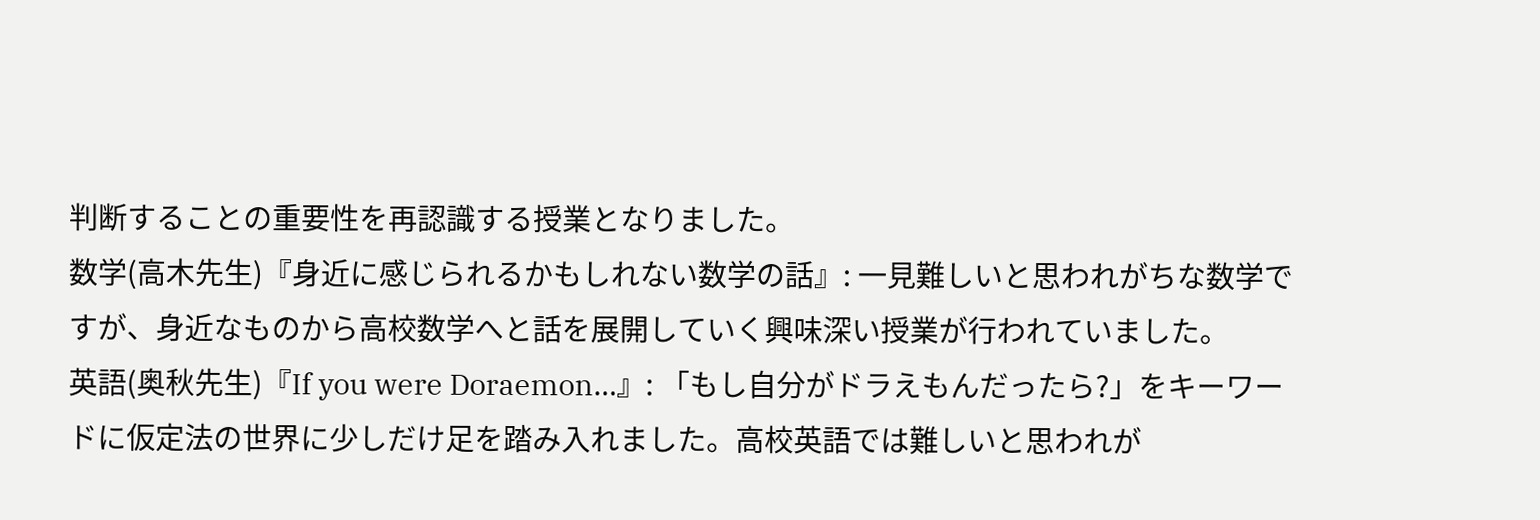判断することの重要性を再認識する授業となりました。
数学(高木先生)『身近に感じられるかもしれない数学の話』: 一見難しいと思われがちな数学ですが、身近なものから高校数学へと話を展開していく興味深い授業が行われていました。
英語(奥秋先生)『If you were Doraemon…』: 「もし自分がドラえもんだったら?」をキーワードに仮定法の世界に少しだけ足を踏み入れました。高校英語では難しいと思われが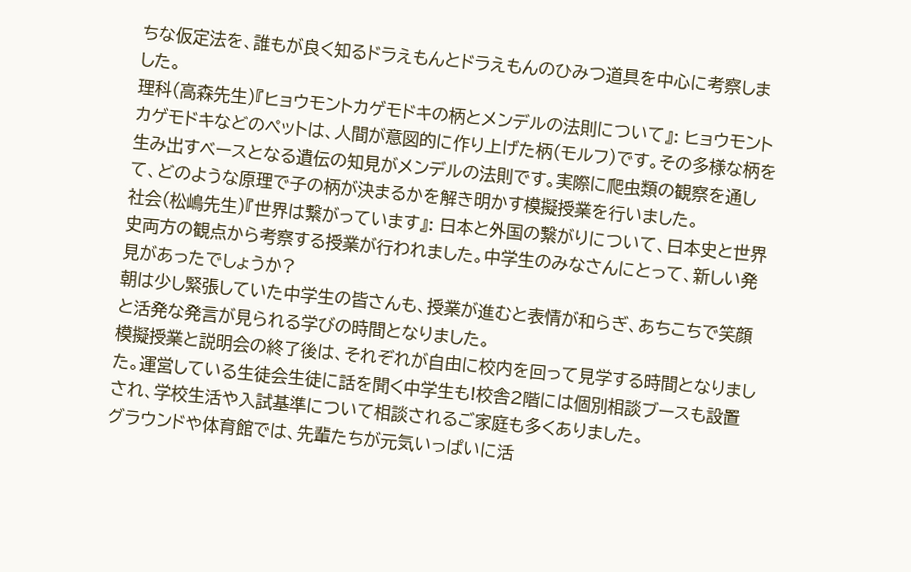ちな仮定法を、誰もが良く知るドラえもんとドラえもんのひみつ道具を中心に考察しました。
理科(高森先生)『ヒョウモントカゲモドキの柄とメンデルの法則について』: ヒョウモントカゲモドキなどのペットは、人間が意図的に作り上げた柄(モルフ)です。その多様な柄を生み出すベースとなる遺伝の知見がメンデルの法則です。実際に爬虫類の観察を通して、どのような原理で子の柄が決まるかを解き明かす模擬授業を行いました。
社会(松嶋先生)『世界は繋がっています』: 日本と外国の繋がりについて、日本史と世界史両方の観点から考察する授業が行われました。中学生のみなさんにとって、新しい発見があったでしょうか?
朝は少し緊張していた中学生の皆さんも、授業が進むと表情が和らぎ、あちこちで笑顔と活発な発言が見られる学びの時間となりました。
模擬授業と説明会の終了後は、それぞれが自由に校内を回って見学する時間となりました。運営している生徒会生徒に話を聞く中学生も!校舎2階には個別相談ブースも設置され、学校生活や入試基準について相談されるご家庭も多くありました。
グラウンドや体育館では、先輩たちが元気いっぱいに活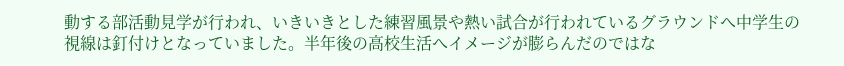動する部活動見学が行われ、いきいきとした練習風景や熱い試合が行われているグラウンドへ中学生の視線は釘付けとなっていました。半年後の高校生活へイメージが膨らんだのではな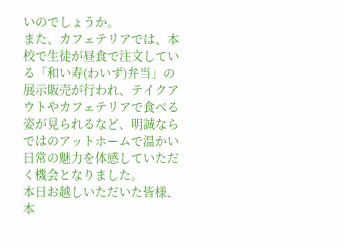いのでしょうか。
また、カフェテリアでは、本校で生徒が昼食で注文している「和い寿(わいず)弁当」の展示販売が行われ、テイクアウトやカフェテリアで食べる姿が見られるなど、明誠ならではのアットホームで温かい日常の魅力を体感していただく機会となりました。
本日お越しいただいた皆様、本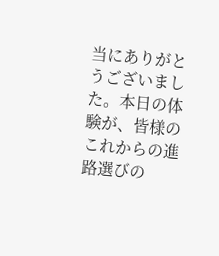当にありがとうございました。本日の体験が、皆様のこれからの進路選びの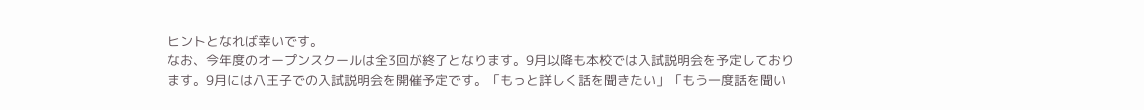ヒントとなれば幸いです。
なお、今年度のオープンスクールは全3回が終了となります。9月以降も本校では入試説明会を予定しております。9月には八王子での入試説明会を開催予定です。「もっと詳しく話を聞きたい」「もう一度話を聞い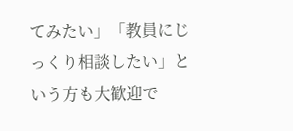てみたい」「教員にじっくり相談したい」という方も大歓迎で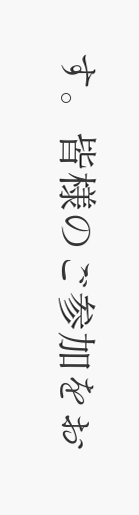す。皆様のご参加をお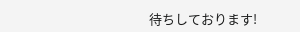待ちしております!